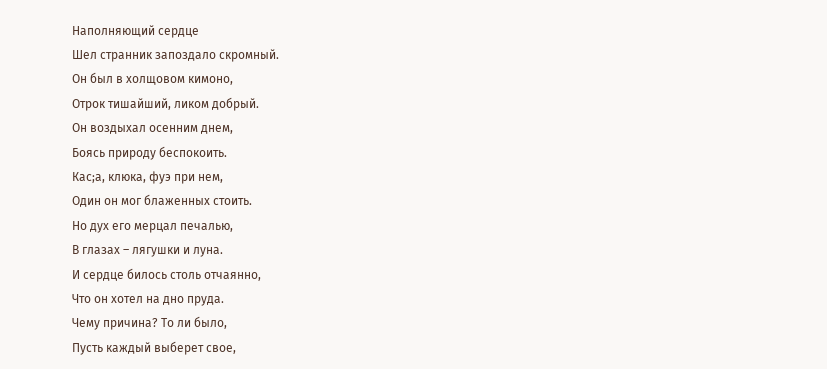Наполняющий сердце
Шел странник запоздало скромный.
Он был в холщовом кимоно,
Отрок тишайший, ликом добрый.
Он воздыхал осенним днем,
Боясь природу беспокоить.
Кас;а, клюка, фуэ при нем,
Один он мог блаженных стоить.
Но дух его мерцал печалью,
В глазах – лягушки и луна.
И сердце билось столь отчаянно,
Что он хотел на дно пруда.
Чему причина? То ли было,
Пусть каждый выберет свое,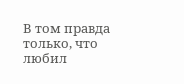В том правда только, что любил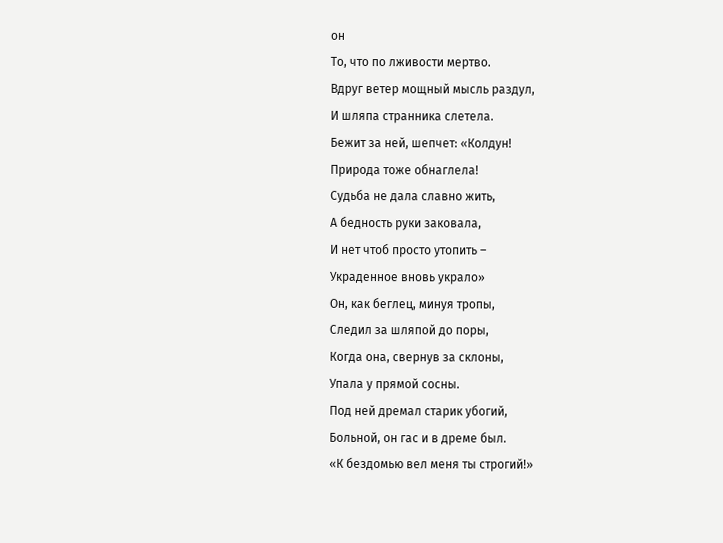он
То, что по лживости мертво.
Вдруг ветер мощный мысль раздул,
И шляпа странника слетела.
Бежит за ней, шепчет: «Колдун!
Природа тоже обнаглела!
Судьба не дала славно жить,
А бедность руки заковала,
И нет чтоб просто утопить –
Украденное вновь украло»
Он, как беглец, минуя тропы,
Следил за шляпой до поры,
Когда она, свернув за склоны,
Упала у прямой сосны.
Под ней дремал старик убогий,
Больной, он гас и в дреме был.
«К бездомью вел меня ты строгий!»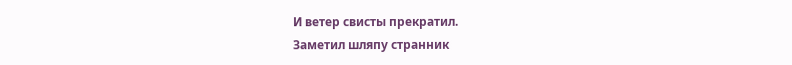И ветер свисты прекратил.
Заметил шляпу странник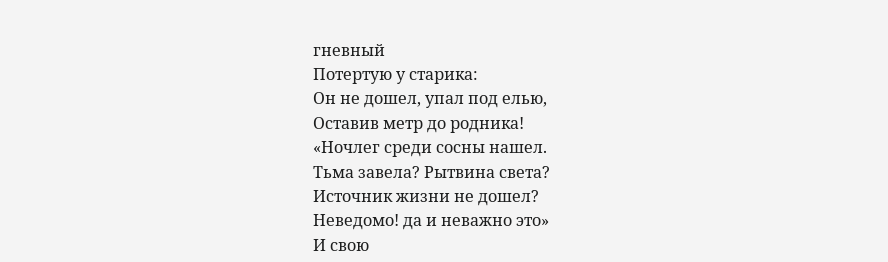гневный
Потертую у старика:
Он не дошел, упал под елью,
Оставив метр до родника!
«Ночлег среди сосны нашел.
Тьма завела? Рытвина света?
Источник жизни не дошел?
Неведомо! да и неважно это»
И свою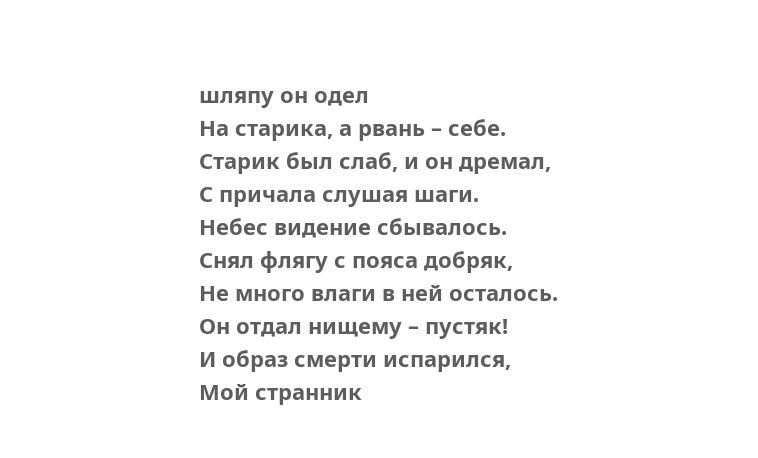шляпу он одел
На старика, а рвань – себе.
Старик был слаб, и он дремал,
С причала слушая шаги.
Небес видение сбывалось.
Снял флягу с пояса добряк,
Не много влаги в ней осталось.
Он отдал нищему – пустяк!
И образ смерти испарился,
Мой странник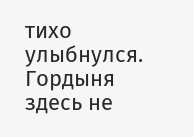тихо улыбнулся.
Гордыня здесь не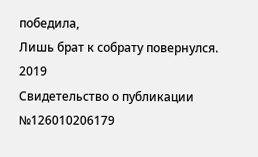победила,
Лишь брат к собрату повернулся.
2019
Свидетельство о публикации №126010206179